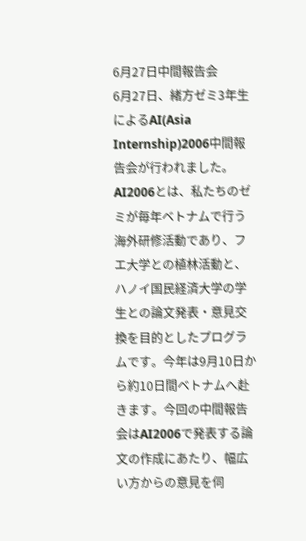6月27日中間報告会
6月27日、緒方ゼミ3年生によるAI(Asia Internship)2006中間報告会が行われました。
AI2006とは、私たちのゼミが毎年ベトナムで行う海外研修活動であり、フエ大学との植林活動と、ハノイ国民経済大学の学生との論文発表・意見交換を目的としたプログラムです。今年は9月10日から約10日間ベトナムへ赴きます。今回の中間報告会はAI2006で発表する論文の作成にあたり、幅広い方からの意見を伺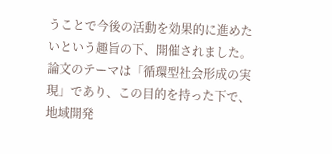うことで今後の活動を効果的に進めたいという趣旨の下、開催されました。
論文のテーマは「循環型社会形成の実現」であり、この目的を持った下で、地域開発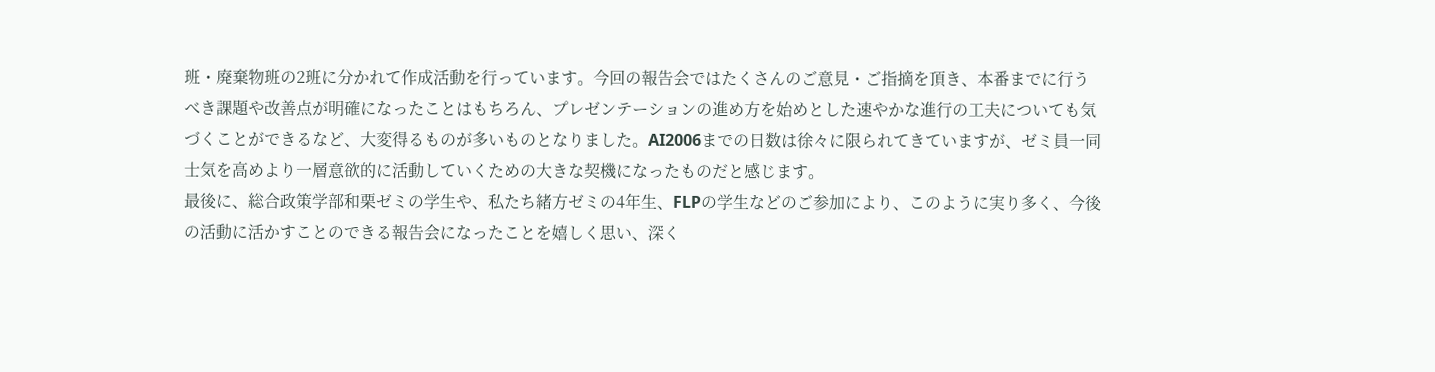班・廃棄物班の2班に分かれて作成活動を行っています。今回の報告会ではたくさんのご意見・ご指摘を頂き、本番までに行うべき課題や改善点が明確になったことはもちろん、プレゼンテーションの進め方を始めとした速やかな進行の工夫についても気づくことができるなど、大変得るものが多いものとなりました。AI2006までの日数は徐々に限られてきていますが、ゼミ員一同士気を高めより一層意欲的に活動していくための大きな契機になったものだと感じます。
最後に、総合政策学部和栗ゼミの学生や、私たち緒方ゼミの4年生、FLPの学生などのご参加により、このように実り多く、今後の活動に活かすことのできる報告会になったことを嬉しく思い、深く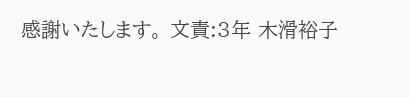感謝いたします。 文責:3年 木滑裕子